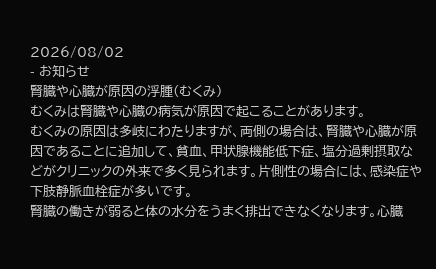2026/08/02
- お知らせ
腎臓や心臓が原因の浮腫(むくみ)
むくみは腎臓や心臓の病気が原因で起こることがあります。
むくみの原因は多岐にわたりますが、両側の場合は、腎臓や心臓が原因であることに追加して、貧血、甲状腺機能低下症、塩分過剰摂取などがクリニックの外来で多く見られます。片側性の場合には、感染症や下肢静脈血栓症が多いです。
腎臓の働きが弱ると体の水分をうまく排出できなくなります。心臓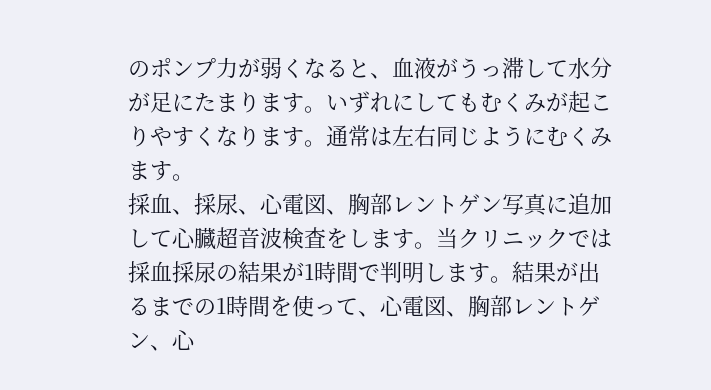のポンプ力が弱くなると、血液がうっ滞して水分が足にたまります。いずれにしてもむくみが起こりやすくなります。通常は左右同じようにむくみます。
採血、採尿、心電図、胸部レントゲン写真に追加して心臓超音波検査をします。当クリニックでは採血採尿の結果が1時間で判明します。結果が出るまでの1時間を使って、心電図、胸部レントゲン、心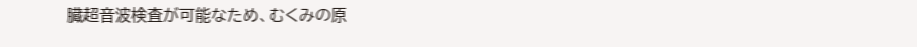臓超音波検査が可能なため、むくみの原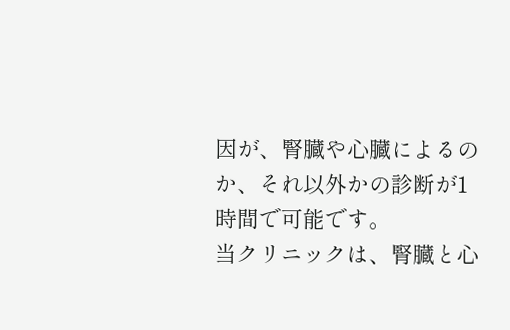因が、腎臓や心臓によるのか、それ以外かの診断が1時間で可能です。
当クリニックは、腎臓と心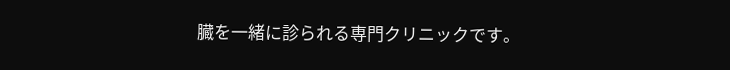臓を一緒に診られる専門クリニックです。